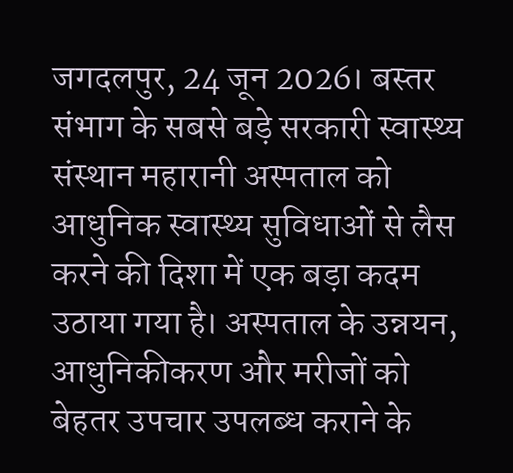जगदलपुर, 24 जून 2026। बस्तर संभाग के सबसे बड़े सरकारी स्वास्थ्य संस्थान महारानी अस्पताल को आधुनिक स्वास्थ्य सुविधाओं से लैस करने की दिशा में एक बड़ा कदम उठाया गया है। अस्पताल के उन्नयन, आधुनिकीकरण और मरीजों को बेहतर उपचार उपलब्ध कराने के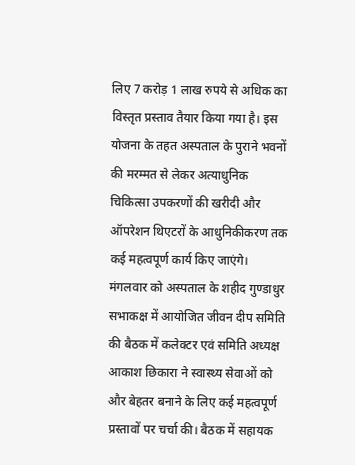लिए 7 करोड़ 1 लाख रुपये से अधिक का विस्तृत प्रस्ताव तैयार किया गया है। इस योजना के तहत अस्पताल के पुराने भवनों की मरम्मत से लेकर अत्याधुनिक चिकित्सा उपकरणों की खरीदी और ऑपरेशन थिएटरों के आधुनिकीकरण तक कई महत्वपूर्ण कार्य किए जाएंगे।
मंगलवार को अस्पताल के शहीद गुण्डाधुर सभाकक्ष में आयोजित जीवन दीप समिति की बैठक में कलेक्टर एवं समिति अध्यक्ष आकाश छिकारा ने स्वास्थ्य सेवाओं को और बेहतर बनाने के लिए कई महत्वपूर्ण प्रस्तावों पर चर्चा की। बैठक में सहायक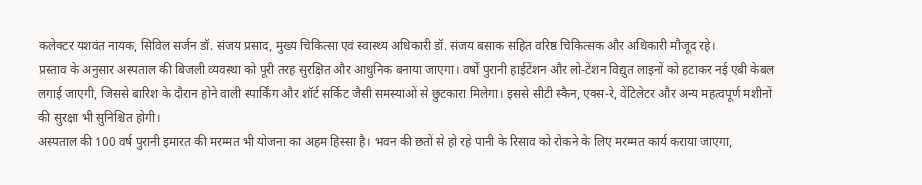कलेक्टर यशवंत नायक, सिविल सर्जन डॉ. संजय प्रसाद, मुख्य चिकित्सा एवं स्वास्थ्य अधिकारी डॉ. संजय बसाक सहित वरिष्ठ चिकित्सक और अधिकारी मौजूद रहे।
प्रस्ताव के अनुसार अस्पताल की बिजली व्यवस्था को पूरी तरह सुरक्षित और आधुनिक बनाया जाएगा। वर्षों पुरानी हाईटेंशन और लो-टेंशन विद्युत लाइनों को हटाकर नई एबी केबल लगाई जाएगी, जिससे बारिश के दौरान होने वाली स्पार्किंग और शॉर्ट सर्किट जैसी समस्याओं से छुटकारा मिलेगा। इससे सीटी स्कैन, एक्स-रे, वेंटिलेटर और अन्य महत्वपूर्ण मशीनों की सुरक्षा भी सुनिश्चित होगी।
अस्पताल की 100 वर्ष पुरानी इमारत की मरम्मत भी योजना का अहम हिस्सा है। भवन की छतों से हो रहे पानी के रिसाव को रोकने के लिए मरम्मत कार्य कराया जाएगा,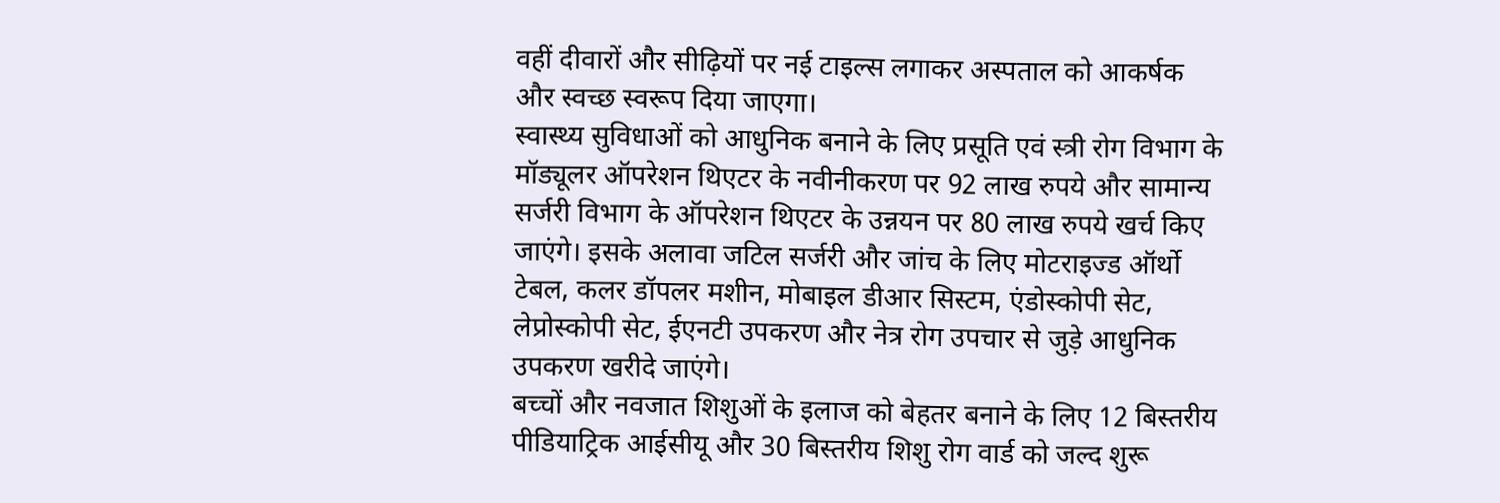वहीं दीवारों और सीढ़ियों पर नई टाइल्स लगाकर अस्पताल को आकर्षक और स्वच्छ स्वरूप दिया जाएगा।
स्वास्थ्य सुविधाओं को आधुनिक बनाने के लिए प्रसूति एवं स्त्री रोग विभाग के मॉड्यूलर ऑपरेशन थिएटर के नवीनीकरण पर 92 लाख रुपये और सामान्य सर्जरी विभाग के ऑपरेशन थिएटर के उन्नयन पर 80 लाख रुपये खर्च किए जाएंगे। इसके अलावा जटिल सर्जरी और जांच के लिए मोटराइज्ड ऑर्थो टेबल, कलर डॉपलर मशीन, मोबाइल डीआर सिस्टम, एंडोस्कोपी सेट, लेप्रोस्कोपी सेट, ईएनटी उपकरण और नेत्र रोग उपचार से जुड़े आधुनिक उपकरण खरीदे जाएंगे।
बच्चों और नवजात शिशुओं के इलाज को बेहतर बनाने के लिए 12 बिस्तरीय पीडियाट्रिक आईसीयू और 30 बिस्तरीय शिशु रोग वार्ड को जल्द शुरू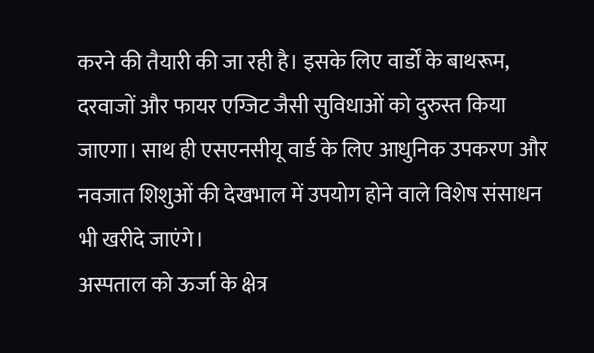करने की तैयारी की जा रही है। इसके लिए वार्डों के बाथरूम, दरवाजों और फायर एग्जिट जैसी सुविधाओं को दुरुस्त किया जाएगा। साथ ही एसएनसीयू वार्ड के लिए आधुनिक उपकरण और नवजात शिशुओं की देखभाल में उपयोग होने वाले विशेष संसाधन भी खरीदे जाएंगे।
अस्पताल को ऊर्जा के क्षेत्र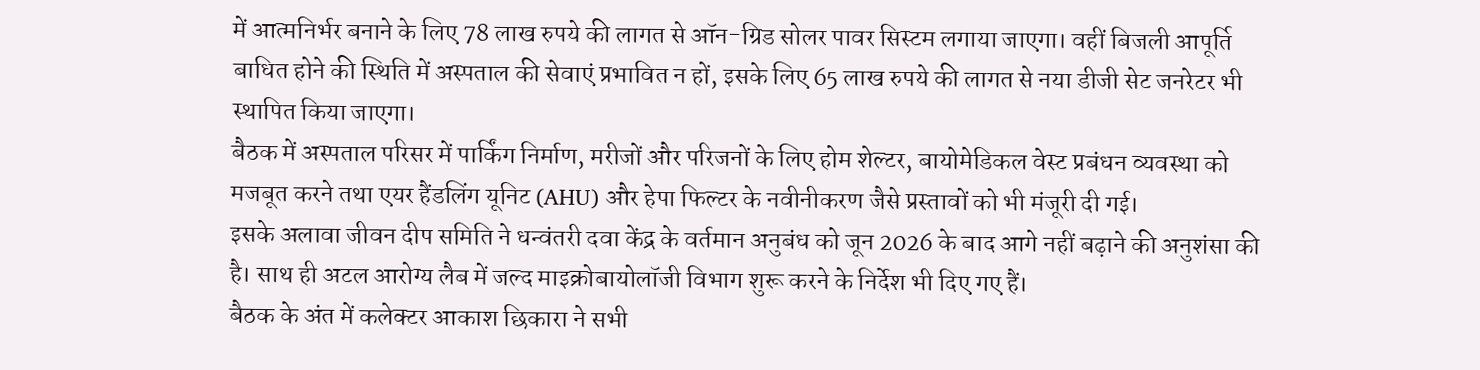में आत्मनिर्भर बनाने के लिए 78 लाख रुपये की लागत से ऑन-ग्रिड सोलर पावर सिस्टम लगाया जाएगा। वहीं बिजली आपूर्ति बाधित होने की स्थिति में अस्पताल की सेवाएं प्रभावित न हों, इसके लिए 65 लाख रुपये की लागत से नया डीजी सेट जनरेटर भी स्थापित किया जाएगा।
बैठक में अस्पताल परिसर में पार्किंग निर्माण, मरीजों और परिजनों के लिए होम शेल्टर, बायोमेडिकल वेस्ट प्रबंधन व्यवस्था को मजबूत करने तथा एयर हैंडलिंग यूनिट (AHU) और हेपा फिल्टर के नवीनीकरण जैसे प्रस्तावों को भी मंजूरी दी गई।
इसके अलावा जीवन दीप समिति ने धन्वंतरी दवा केंद्र के वर्तमान अनुबंध को जून 2026 के बाद आगे नहीं बढ़ाने की अनुशंसा की है। साथ ही अटल आरोग्य लैब में जल्द माइक्रोबायोलॉजी विभाग शुरू करने के निर्देश भी दिए गए हैं।
बैठक के अंत में कलेक्टर आकाश छिकारा ने सभी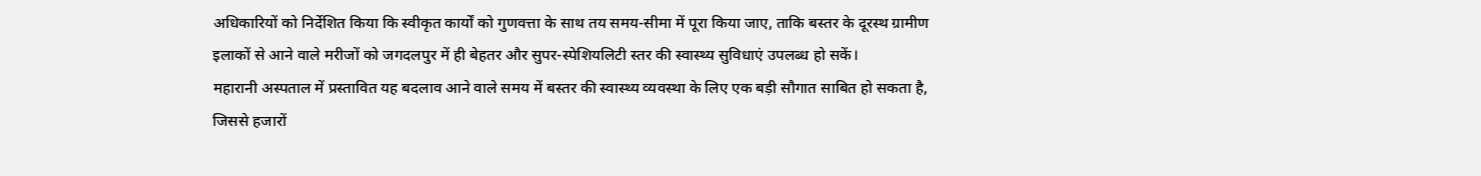अधिकारियों को निर्देशित किया कि स्वीकृत कार्यों को गुणवत्ता के साथ तय समय-सीमा में पूरा किया जाए, ताकि बस्तर के दूरस्थ ग्रामीण इलाकों से आने वाले मरीजों को जगदलपुर में ही बेहतर और सुपर-स्पेशियलिटी स्तर की स्वास्थ्य सुविधाएं उपलब्ध हो सकें।
महारानी अस्पताल में प्रस्तावित यह बदलाव आने वाले समय में बस्तर की स्वास्थ्य व्यवस्था के लिए एक बड़ी सौगात साबित हो सकता है, जिससे हजारों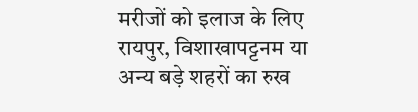मरीजों को इलाज के लिए रायपुर, विशाखापट्टनम या अन्य बड़े शहरों का रुख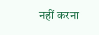नहीं करना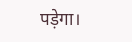पड़ेगा।